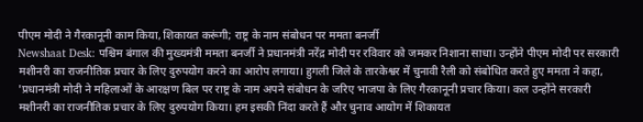पीएम मोदी ने गैरकानूनी काम किया, शिकायत करूंगी; राष्ट्र के नाम संबोधन पर ममता बनर्जी
Newshaat Desk: पश्चिम बंगाल की मुख्यमंत्री ममता बनर्जी ने प्रधानमंत्री नरेंद्र मोदी पर रविवार को जमकर निशाना साधा। उन्होंने पीएम मोदी पर सरकारी मशीनरी का राजनीतिक प्रचार के लिए दुरुपयोग करने का आरोप लगाया। हुगली जिले के तारकेश्वर में चुनावी रैली को संबोधित करते हुए ममता ने कहा, 'प्रधानमंत्री मोदी ने महिलाओं के आरक्षण बिल पर राष्ट्र के नाम अपने संबोधन के जरिए भाजपा के लिए गैरकानूनी प्रचार किया। कल उन्होंने सरकारी मशीनरी का राजनीतिक प्रचार के लिए दुरुपयोग किया। हम इसकी निंदा करते हैं और चुनाव आयोग में शिकायत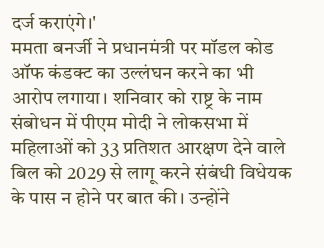दर्ज कराएंगे।'
ममता बनर्जी ने प्रधानमंत्री पर मॉडल कोड ऑफ कंडक्ट का उल्लंघन करने का भी आरोप लगाया। शनिवार को राष्ट्र के नाम संबोधन में पीएम मोदी ने लोकसभा में महिलाओं को 33 प्रतिशत आरक्षण देने वाले बिल को 2029 से लागू करने संबंधी विधेयक के पास न होने पर बात की। उन्होंने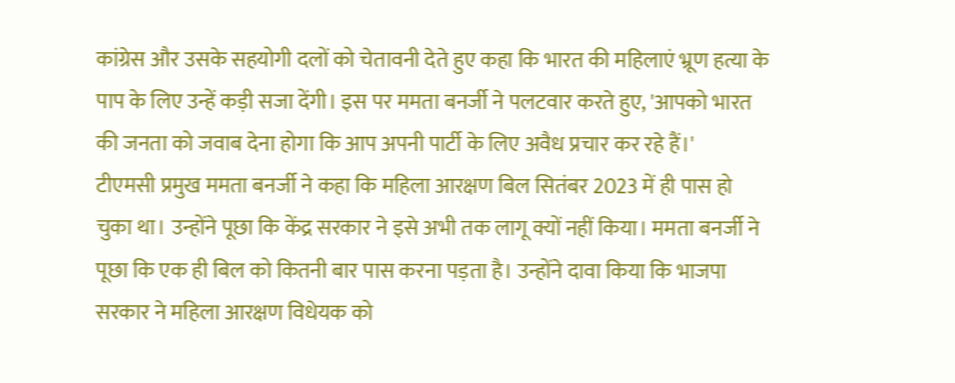कांग्रेस और उसके सहयोगी दलों को चेतावनी देते हुए कहा कि भारत की महिलाएं भ्रूण हत्या के पाप के लिए उन्हें कड़ी सजा देंगी। इस पर ममता बनर्जी ने पलटवार करते हुए, 'आपको भारत की जनता को जवाब देना होगा कि आप अपनी पार्टी के लिए अवैध प्रचार कर रहे हैं।'
टीएमसी प्रमुख ममता बनर्जी ने कहा कि महिला आरक्षण बिल सितंबर 2023 में ही पास हो चुका था। उन्होंने पूछा कि केंद्र सरकार ने इसे अभी तक लागू क्यों नहीं किया। ममता बनर्जी ने पूछा कि एक ही बिल को कितनी बार पास करना पड़ता है। उन्होंने दावा किया कि भाजपा सरकार ने महिला आरक्षण विधेयक को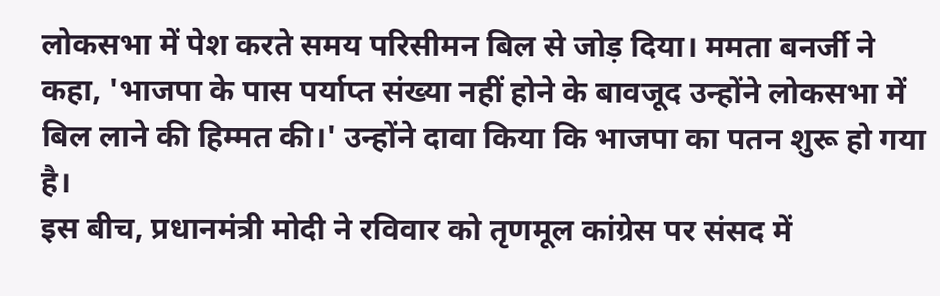लोकसभा में पेश करते समय परिसीमन बिल से जोड़ दिया। ममता बनर्जी ने कहा, 'भाजपा के पास पर्याप्त संख्या नहीं होने के बावजूद उन्होंने लोकसभा में बिल लाने की हिम्मत की।' उन्होंने दावा किया कि भाजपा का पतन शुरू हो गया है।
इस बीच, प्रधानमंत्री मोदी ने रविवार को तृणमूल कांग्रेस पर संसद में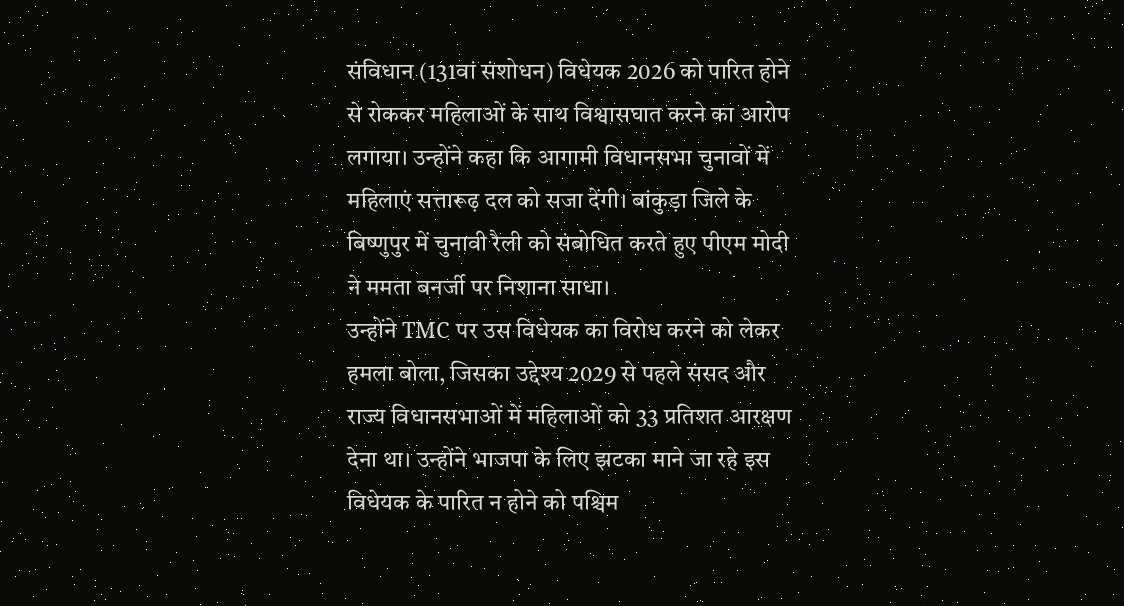संविधान (131वां संशोधन) विधेयक 2026 को पारित होने से रोककर महिलाओं के साथ विश्वासघात करने का आरोप लगाया। उन्होंने कहा कि आगामी विधानसभा चुनावों में महिलाएं सत्तारूढ़ दल को सजा देंगी। बांकुड़ा जिले के बिष्णुपुर में चुनावी रैली को संबोधित करते हुए पीएम मोदी ने ममता बनर्जी पर निशाना साधा।
उन्होंने TMC पर उस विधेयक का विरोध करने को लेकर हमला बोला, जिसका उद्देश्य 2029 से पहले संसद और राज्य विधानसभाओं में महिलाओं को 33 प्रतिशत आरक्षण देना था। उन्होंने भाजपा के लिए झटका माने जा रहे इस विधेयक के पारित न होने को पश्चिम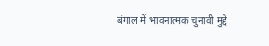बंगाल में भावनात्मक चुनावी मुद्दे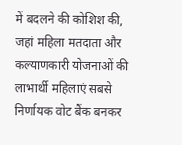में बदलने की कोशिश की, जहां महिला मतदाता और कल्याणकारी योजनाओं की लाभार्थी महिलाएं सबसे निर्णायक वोट बैंक बनकर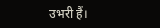उभरी हैं।